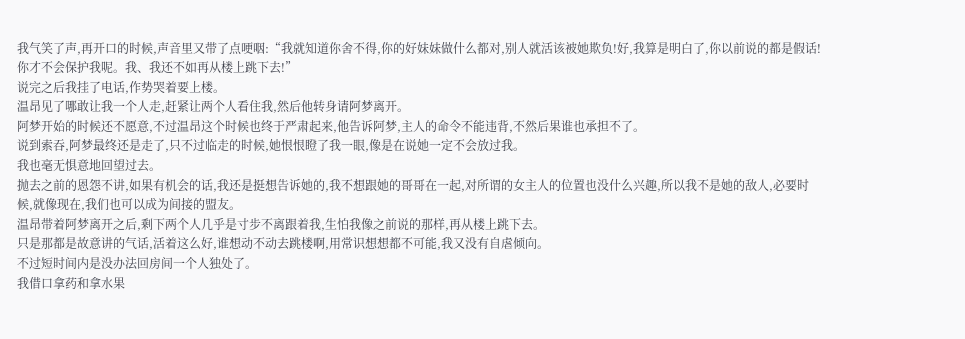我气笑了声,再开口的时候,声音里又带了点哽咽:“我就知道你舍不得,你的好妹妹做什么都对,别人就活该被她欺负!好,我算是明白了,你以前说的都是假话!你才不会保护我呢。我、我还不如再从楼上跳下去!”
说完之后我挂了电话,作势哭着要上楼。
温昂见了哪敢让我一个人走,赶紧让两个人看住我,然后他转身请阿梦离开。
阿梦开始的时候还不愿意,不过温昂这个时候也终于严肃起来,他告诉阿梦,主人的命令不能违背,不然后果谁也承担不了。
说到索吞,阿梦最终还是走了,只不过临走的时候,她恨恨瞪了我一眼,像是在说她一定不会放过我。
我也毫无惧意地回望过去。
抛去之前的恩怨不讲,如果有机会的话,我还是挺想告诉她的,我不想跟她的哥哥在一起,对所谓的女主人的位置也没什么兴趣,所以我不是她的敌人,必要时候,就像现在,我们也可以成为间接的盟友。
温昂带着阿梦离开之后,剩下两个人几乎是寸步不离跟着我,生怕我像之前说的那样,再从楼上跳下去。
只是那都是故意讲的气话,活着这么好,谁想动不动去跳楼啊,用常识想想都不可能,我又没有自虐倾向。
不过短时间内是没办法回房间一个人独处了。
我借口拿药和拿水果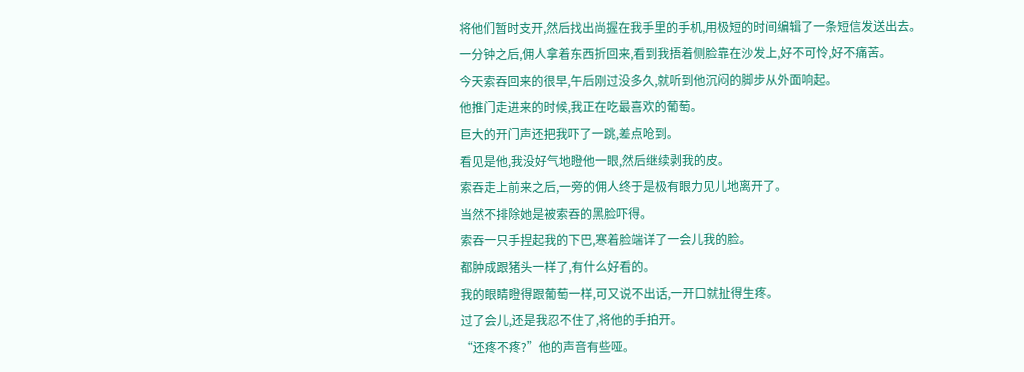将他们暂时支开,然后找出尚握在我手里的手机,用极短的时间编辑了一条短信发送出去。
一分钟之后,佣人拿着东西折回来,看到我捂着侧脸靠在沙发上,好不可怜,好不痛苦。
今天索吞回来的很早,午后刚过没多久,就听到他沉闷的脚步从外面响起。
他推门走进来的时候,我正在吃最喜欢的葡萄。
巨大的开门声还把我吓了一跳,差点呛到。
看见是他,我没好气地瞪他一眼,然后继续剥我的皮。
索吞走上前来之后,一旁的佣人终于是极有眼力见儿地离开了。
当然不排除她是被索吞的黑脸吓得。
索吞一只手捏起我的下巴,寒着脸端详了一会儿我的脸。
都肿成跟猪头一样了,有什么好看的。
我的眼睛瞪得跟葡萄一样,可又说不出话,一开口就扯得生疼。
过了会儿,还是我忍不住了,将他的手拍开。
“还疼不疼?”他的声音有些哑。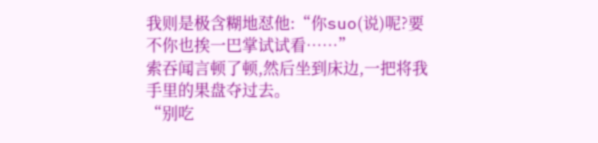我则是极含糊地怼他:“你suo(说)呢?要不你也挨一巴掌试试看……”
索吞闻言顿了顿,然后坐到床边,一把将我手里的果盘夺过去。
“别吃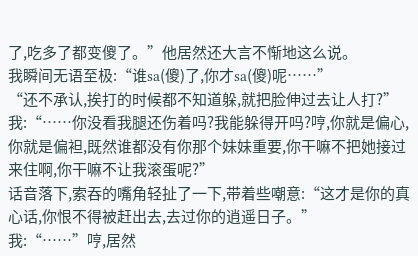了,吃多了都变傻了。”他居然还大言不惭地这么说。
我瞬间无语至极:“谁sa(傻)了,你才sa(傻)呢……”
“还不承认,挨打的时候都不知道躲,就把脸伸过去让人打?”
我:“……你没看我腿还伤着吗?我能躲得开吗?哼,你就是偏心,你就是偏袒,既然谁都没有你那个妹妹重要,你干嘛不把她接过来住啊,你干嘛不让我滚蛋呢?”
话音落下,索吞的嘴角轻扯了一下,带着些嘲意:“这才是你的真心话,你恨不得被赶出去,去过你的逍遥日子。”
我:“……”哼,居然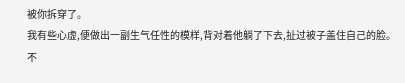被你拆穿了。
我有些心虚,便做出一副生气任性的模样,背对着他躺了下去,扯过被子盖住自己的脸。
不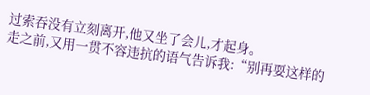过索吞没有立刻离开,他又坐了会儿,才起身。
走之前,又用一贯不容违抗的语气告诉我:“别再耍这样的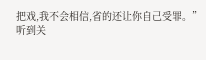把戏,我不会相信,省的还让你自己受罪。”
听到关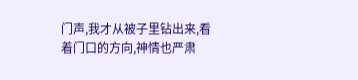门声,我才从被子里钻出来,看着门口的方向,神情也严肃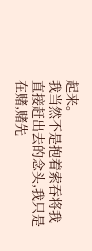起来。
我当然不是抱着索吞将我直接赶出去的念头,我只是在赌,赌先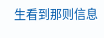生看到那则信息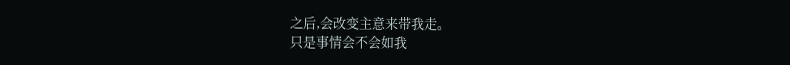之后,会改变主意来带我走。
只是事情会不会如我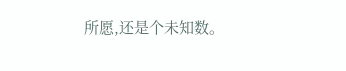所愿,还是个未知数。